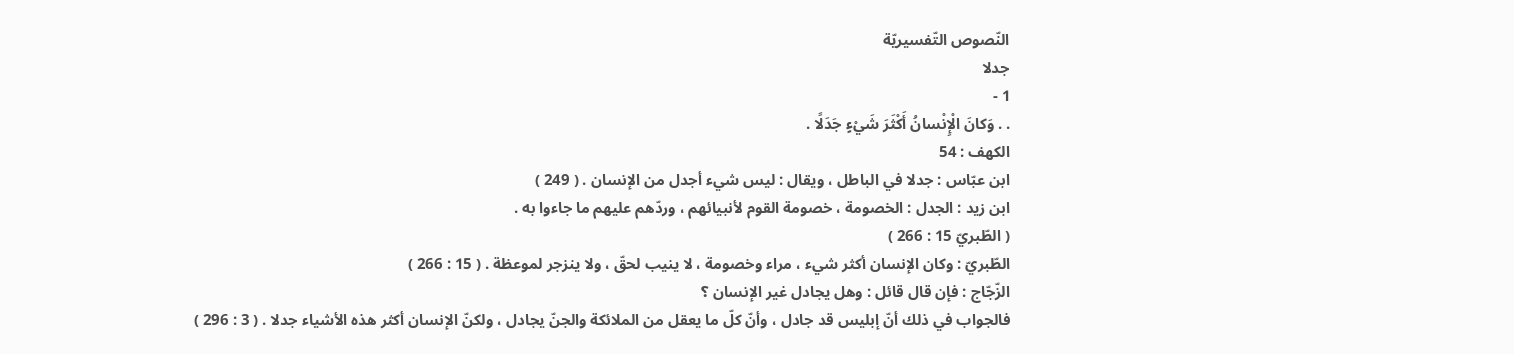النّصوص التّفسيريّة
جدلا
1 -
. . وَكانَ الْإِنْسانُ أَكْثَرَ شَيْءٍ جَدَلًا .
الكهف : 54
ابن عبّاس : جدلا في الباطل ، ويقال : ليس شيء أجدل من الإنسان . ( 249 )
ابن زيد : الجدل : الخصومة ، خصومة القوم لأنبيائهم ، وردّهم عليهم ما جاءوا به .
( الطّبريّ 15 : 266 )
الطّبريّ : وكان الإنسان أكثر شيء ، مراء وخصومة ، لا ينيب لحقّ ، ولا ينزجر لموعظة . ( 15 : 266 )
الزّجّاج : فإن قال قائل : وهل يجادل غير الإنسان ؟
فالجواب في ذلك أنّ إبليس قد جادل ، وأنّ كلّ ما يعقل من الملائكة والجنّ يجادل ، ولكنّ الإنسان أكثر هذه الأشياء جدلا . ( 3 : 296 )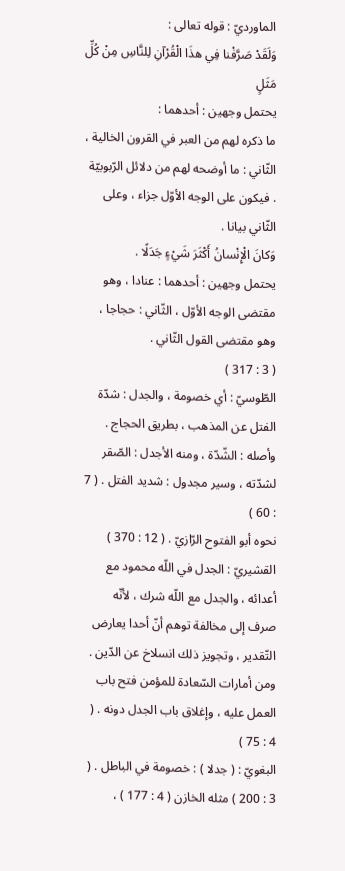الماورديّ : قوله تعالى :
وَلَقَدْ صَرَّفْنا فِي هذَا الْقُرْآنِ لِلنَّاسِ مِنْ كُلِّ مَثَلٍ
يحتمل وجهين : أحدهما :
ما ذكره لهم من العبر في القرون الخالية ، الثّاني : ما أوضحه لهم من دلائل الرّبوبيّة . فيكون على الوجه الأوّل جزاء ، وعلى الثّاني بيانا .
وَكانَ الْإِنْسانُ أَكْثَرَ شَيْءٍ جَدَلًا .
يحتمل وجهين : أحدهما : عنادا ، وهو مقتضى الوجه الأوّل ، الثّاني : حجاجا ، وهو مقتضى القول الثّاني .
( 3 : 317 )
الطّوسيّ : أي خصومة ، والجدل : شدّة الفتل عن المذهب ، بطريق الحجاج . وأصله : الشّدّة ، ومنه الأجدل : الصّقر لشدّته ، وسير مجدول : شديد الفتل . ( 7 : 60 )
نحوه أبو الفتوح الرّازيّ . ( 12 : 370 )
القشيريّ : الجدل في اللّه محمود مع أعدائه ، والجدل مع اللّه شرك ، لأنّه صرف إلى مخالفة توهم أنّ أحدا يعارض التّقدير ، وتجويز ذلك انسلاخ عن الدّين .
ومن أمارات السّعادة للمؤمن فتح باب العمل عليه ، وإغلاق باب الجدل دونه . ( 4 : 75 )
البغويّ : ( جدلا ) : خصومة في الباطل . ( 3 : 200 ) مثله الخازن ( 4 : 177 ) ،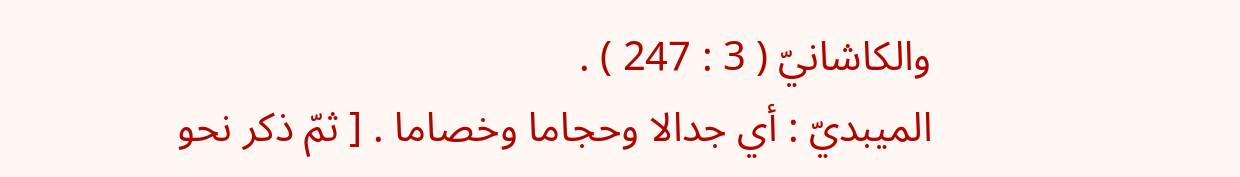والكاشانيّ ( 3 : 247 ) .
الميبديّ : أي جدالا وحجاما وخصاما . [ ثمّ ذكر نحو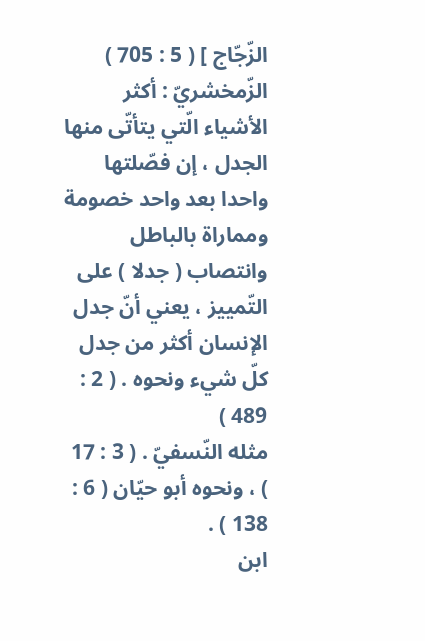الزّجّاج ] ( 5 : 705 )
الزّمخشريّ : أكثر الأشياء الّتي يتأتّى منها الجدل ، إن فصّلتها واحدا بعد واحد خصومة ومماراة بالباطل وانتصاب ( جدلا ) على التّمييز ، يعني أنّ جدل الإنسان أكثر من جدل كلّ شيء ونحوه . ( 2 : 489 )
مثله النّسفيّ . ( 3 : 17 ) ، ونحوه أبو حيّان ( 6 : 138 ) .
ابن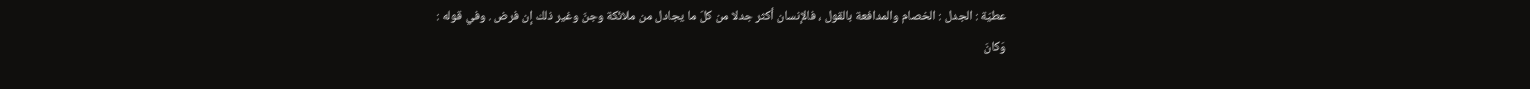عطيّة : الجدل : الخصام والمدافعة بالقول ، فالإنسان أكثر جدلا من كلّ ما يجادل من ملائكة وجنّ وغير ذلك إن فرض . وفي قوله :
وَكانَ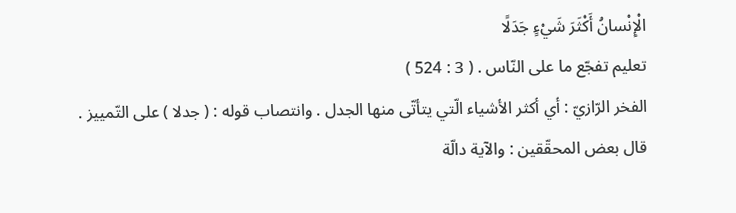الْإِنْسانُ أَكْثَرَ شَيْءٍ جَدَلًا
تعليم تفجّع ما على النّاس . ( 3 : 524 )
الفخر الرّازيّ : أي أكثر الأشياء الّتي يتأتّى منها الجدل . وانتصاب قوله : ( جدلا ) على التّمييز .
قال بعض المحقّقين : والآية دالّة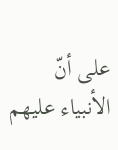على أنّ الأنبياء عليهم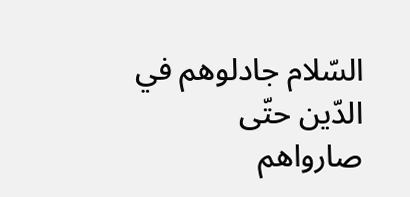السّلام جادلوهم في الدّين حتّى صارواهم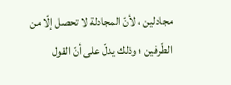مجادلين ، لأنّ المجادلة لا تحصل إلّا من الطّرفين ؛ وذلك يدلّ على أنّ القول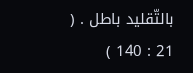بالتّقليد باطل . ( 21 : 140 )